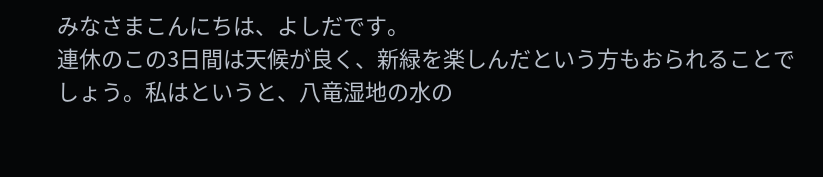みなさまこんにちは、よしだです。
連休のこの3日間は天候が良く、新緑を楽しんだという方もおられることでしょう。私はというと、八竜湿地の水の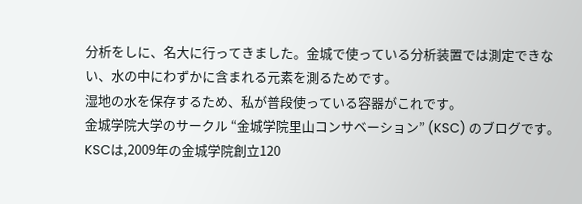分析をしに、名大に行ってきました。金城で使っている分析装置では測定できない、水の中にわずかに含まれる元素を測るためです。
湿地の水を保存するため、私が普段使っている容器がこれです。
金城学院大学のサークル “金城学院里山コンサベーション” (KSC) のブログです。KSCは,2009年の金城学院創立120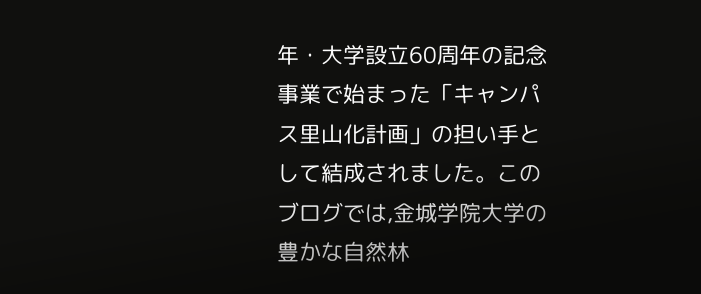年・大学設立60周年の記念事業で始まった「キャンパス里山化計画」の担い手として結成されました。このブログでは,金城学院大学の豊かな自然林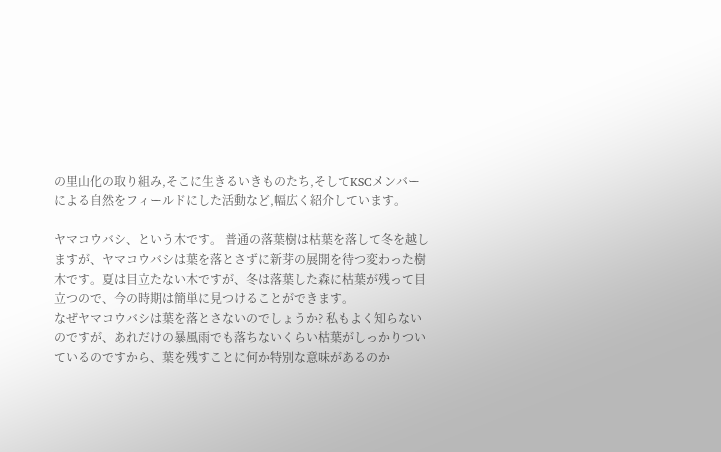の里山化の取り組み,そこに生きるいきものたち,そしてKSCメンバーによる自然をフィールドにした活動など,幅広く紹介しています。

ヤマコウバシ、という木です。 普通の落葉樹は枯葉を落して冬を越しますが、ヤマコウバシは葉を落とさずに新芽の展開を待つ変わった樹木です。夏は目立たない木ですが、冬は落葉した森に枯葉が残って目立つので、今の時期は簡単に見つけることができます。
なぜヤマコウバシは葉を落とさないのでしょうか? 私もよく知らないのですが、あれだけの暴風雨でも落ちないくらい枯葉がしっかりついているのですから、葉を残すことに何か特別な意味があるのか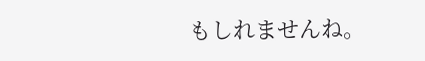もしれませんね。